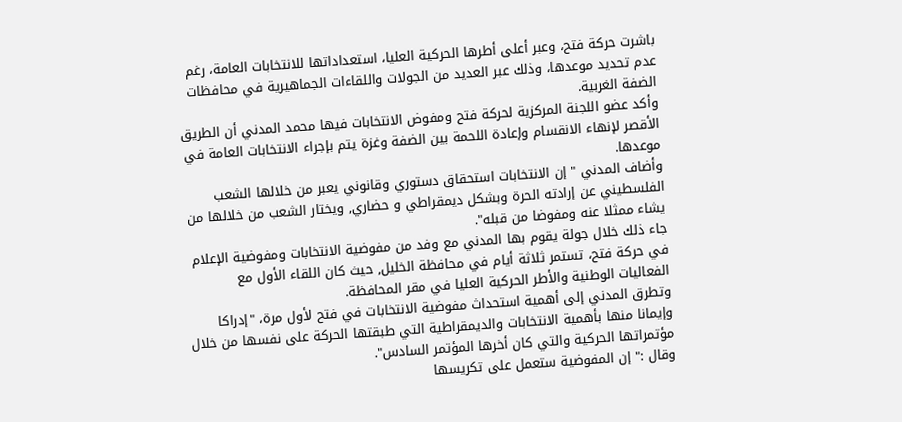باشرت حركة فتح، وعبر أعلى أطرها الحركية العليا، استعداداتها للانتخابات العامة، رغم عدم تحديد موعدها، وذلك عبر العديد من الجولات واللقاءات الجماهيرية في محافظات الضفة الغربية.
وأكد عضو اللجنة المركزية لحركة فتح ومفوض الانتخابات فيها محمد المدني أن الطريق الأقصر لإنهاء الانقسام وإعادة اللحمة بين الضفة وغزة يتم بإجراء الانتخابات العامة في موعدها.
وأضاف المدني " إن الانتخابات استحقاق دستوري وقانوني يعبر من خلالها الشعب الفلسطيني عن إرادته الحرة وبشكل ديمقراطي و حضاري, ويختار الشعب من خلالها من يشاء ممثلا عنه ومفوضا من قبله".
جاء ذلك خلال جولة يقوم بها المدني مع وفد من مفوضية الانتخابات ومفوضية الإعلام في حركة فتح، تستمر ثلاثة أيام في محافظة الخليل, حيث كان اللقاء الأول مع الفعاليات الوطنية والأطر الحركية العليا في مقر المحافظة.
وتطرق المدني إلى أهمية استحداث مفوضية الانتخابات في فتح لأول مرة، "إدراكا وإيمانا منها بأهمية الانتخابات والديمقراطية التي طبقتها الحركة على نفسها من خلال مؤتمراتها الحركية والتي كان أخرها المؤتمر السادس".
وقال :" إن المفوضية ستعمل على تكريسها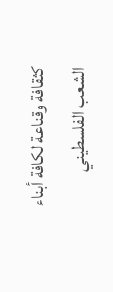كثقافة وقناعة لكافة أبناء الشعب الفلسطيني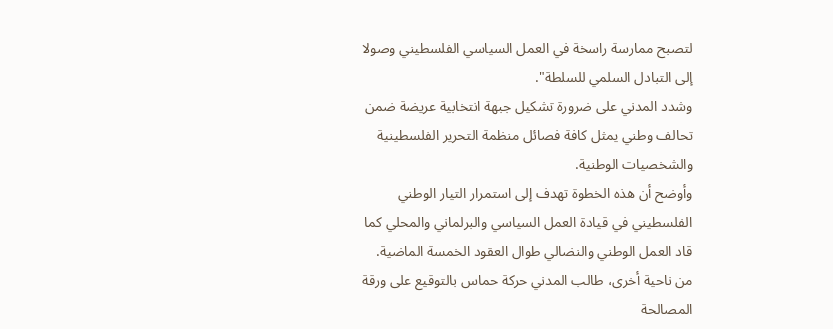لتصبح ممارسة راسخة في العمل السياسي الفلسطيني وصولا إلى التبادل السلمي للسلطة".
وشدد المدني على ضرورة تشكيل جبهة انتخابية عريضة ضمن تحالف وطني يمثل كافة فصائل منظمة التحرير الفلسطينية والشخصيات الوطنية.
وأوضح أن هذه الخطوة تهدف إلى استمرار التيار الوطني الفلسطيني في قيادة العمل السياسي والبرلماني والمحلي كما قاد العمل الوطني والنضالي طوال العقود الخمسة الماضية.
من ناحية أخرى، طالب المدني حركة حماس بالتوقيع على ورقة المصالحة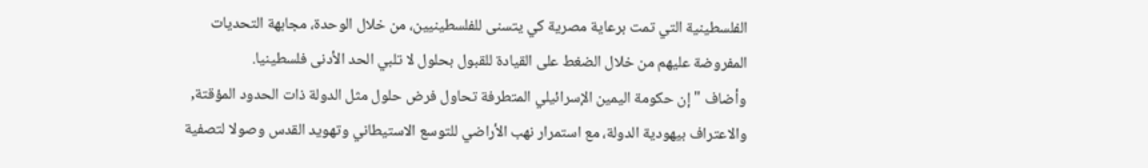الفلسطينية التي تمت برعاية مصرية كي يتسنى للفلسطينيين، من خلال الوحدة، مجابهة التحديات المفروضة عليهم من خلال الضغط على القيادة للقبول بحلول لا تلبي الحد الأدنى فلسطينيا.
وأضاف " إن حكومة اليمين الإسرائيلي المتطرفة تحاول فرض حلول مثل الدولة ذات الحدود المؤقتة, والاعتراف بيهودية الدولة، مع استمرار نهب الأراضي للتوسع الاستيطاني وتهويد القدس وصولا لتصفية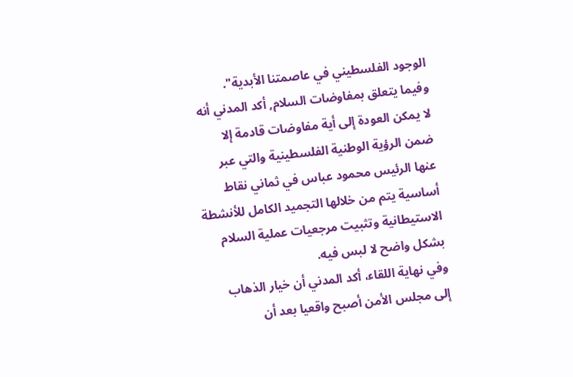الوجود الفلسطيني في عاصمتنا الأبدية".
وفيما يتعلق بمفاوضات السلام, أكد المدني أنه لا يمكن العودة إلى أية مفاوضات قادمة إلا ضمن الرؤية الوطنية الفلسطينية والتي عبر عنها الرئيس محمود عباس في ثماني نقاط أساسية يتم من خلالها التجميد الكامل للأنشطة الاستيطانية وتثبيت مرجعيات عملية السلام بشكل واضح لا لبس فيه.
وفي نهاية اللقاء، أكد المدني أن خيار الذهاب إلى مجلس الأمن أصبح واقعيا بعد أن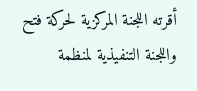أقرته اللجنة المركزية لحركة فتح واللجنة التنفيذية لمنظمة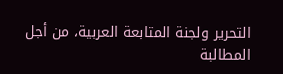التحرير ولجنة المتابعة العربية، من أجل المطالبة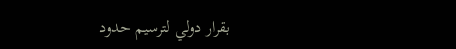بقرار دولي لترسيم حدود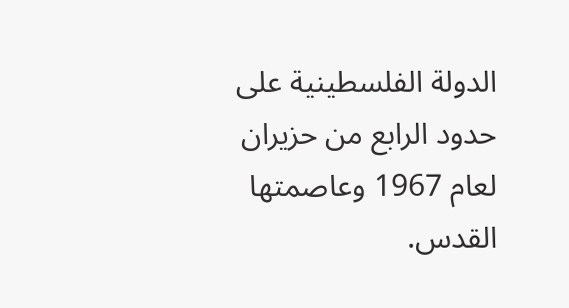الدولة الفلسطينية على حدود الرابع من حزيران لعام 1967 وعاصمتها القدس.